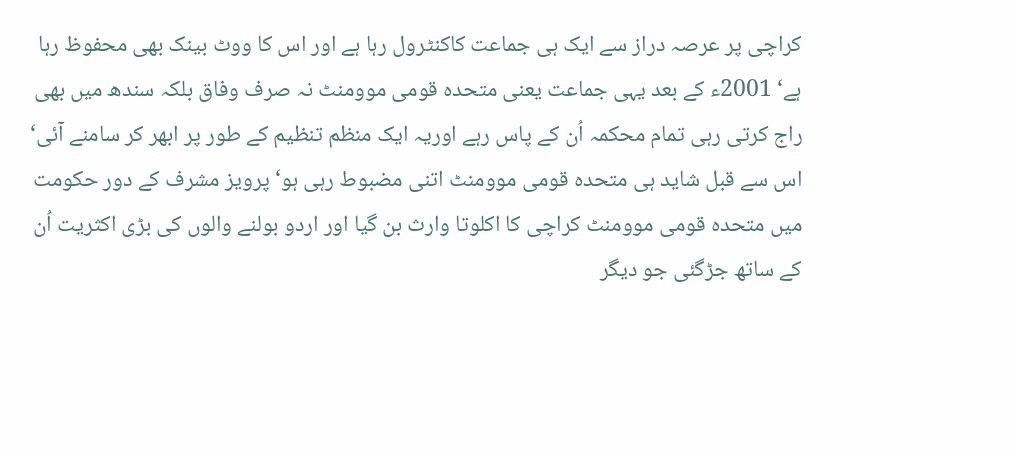کراچی پر عرصہ دراز سے ایک ہی جماعت کاکنٹرول رہا ہے اور اس کا ووٹ بینک بھی محفوظ رہا ہے‘ 2001ء کے بعد یہی جماعت یعنی متحدہ قومی موومنٹ نہ صرف وفاق بلکہ سندھ میں بھی راج کرتی رہی تمام محکمہ اُن کے پاس رہے اوریہ ایک منظم تنظیم کے طور پر ابھر کر سامنے آئی‘ اس سے قبل شاید ہی متحدہ قومی موومنٹ اتنی مضبوط رہی ہو‘ پرویز مشرف کے دور حکومت میں متحدہ قومی موومنٹ کراچی کا اکلوتا وارث بن گیا اور اردو بولنے والوں کی بڑی اکثریت اُن کے ساتھ جڑگئی جو دیگر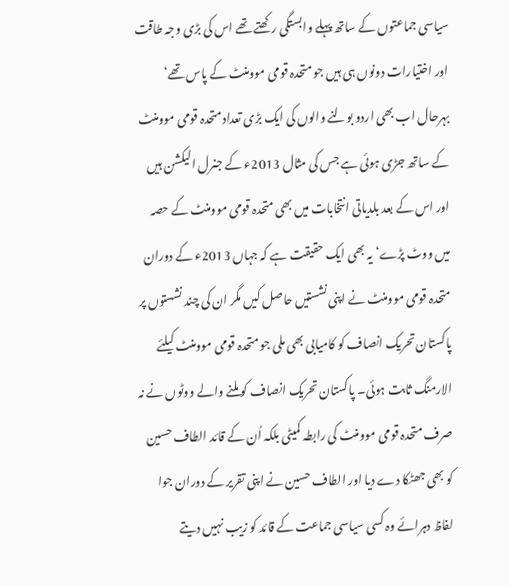سیاسی جماعتوں کے ساتھ پہلے وابستگی رکھتے تھے اس کی بڑی وجہ طاقت اور اختیارات دونوں ہی ہیں جو متحدہ قومی موومنٹ کے پاس تھے‘ بہرحال اب بھی اردو بولنے والوں کی ایک بڑی تعداد متحدہ قومی موومنٹ کے ساتھ جڑی ہوئی ہے جس کی مثال 2013ء کے جنرل الیکشن ہیں اور اس کے بعد بلدیاتی انتخابات میں بھی متحدہ قومی موومنٹ کے حصہ میں ووٹ پڑے‘ یہ بھی ایک حقیقت ہے کہ جہاں 2013ء کے دوران متحدہ قومی موومنٹ نے اپنی نشستیں حاصل کیں مگر ان کی چند نشستوں پر پاکستان تحریک انصاف کو کامیابی بھی ملی جو متحدہ قومی موومنٹ کیلئے الارمنگ ثابت ہوئی۔ پاکستان تحریک انصاف کو ملنے والے ووٹوں نے نہ صرف متحدہ قومی موومنٹ کی رابطہ کمیٹی بلکہ اُن کے قائد الطاف حسین کو بھی جھٹکا دے دیا اور الطاف حسین نے اپنی تقریر کے دوران جوا لفاظ دہرائے وہ کسی سیاسی جماعت کے قائد کو زیب نہیں دیتے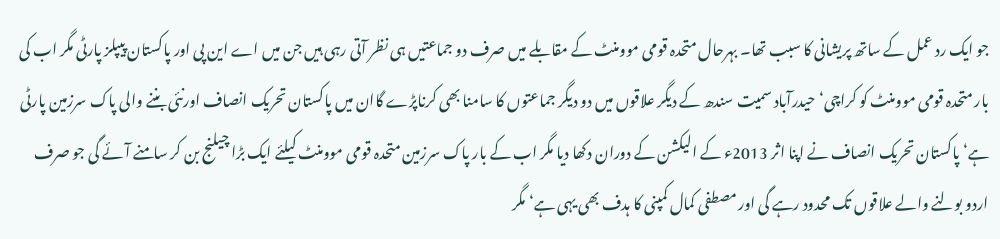جو ایک رد عمل کے ساتھ پریشانی کا سبب تھا۔ بہرحال متحدہ قومی موومنٹ کے مقابلے میں صرف دو جماعتیں ہی نظر آتی رہی ہیں جن میں اے این پی اور پاکستان پیپلز پارٹی مگر اب کی بار متحدہ قومی موومنٹ کو کراچی‘ حیدرآباد سمیت سندھ کے دیگر علاقوں میں دو دیگر جماعتوں کا سامنا بھی کرناپڑے گاان میں پاکستان تحریک انصاف اورنئی بننے والی پاک سرزمین پارٹی ہے‘ پاکستان تحریک انصاف نے اپنا اثر 2013ء کے الیکشن کے دوران دکھا دیا مگر اب کے بار پاک سرزمین متحدہ قومی موومنٹ کیلئے ایک بڑا چیلنج بن کر سامنے آئے گی جو صرف اردو بولنے والے علاقوں تک محدود رہے گی اور مصطفی کمال کمپنی کا ہدف بھی یہی ہے‘ مگر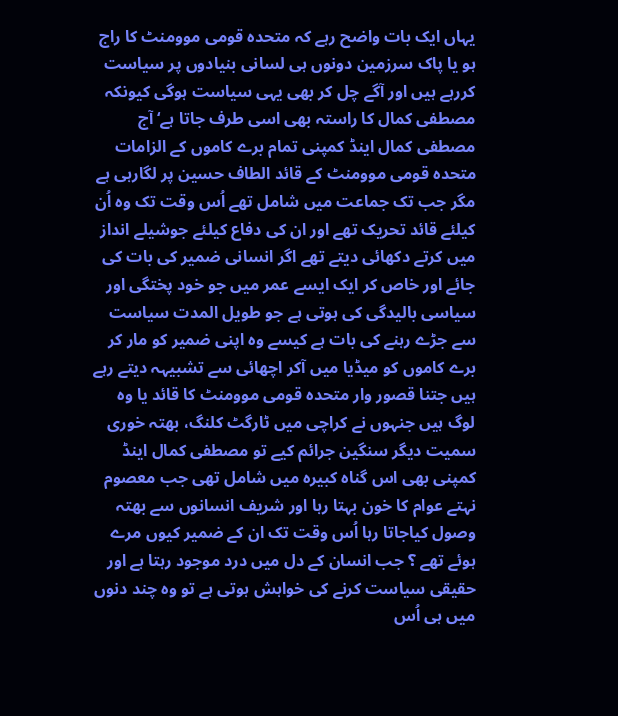یہاں ایک بات واضح رہے کہ متحدہ قومی موومنٹ کا راج ہو یا پاک سرزمین دونوں ہی لسانی بنیادوں پر سیاست کررہے ہیں اور آگے چل کر بھی یہی سیاست ہوگی کیونکہ مصطفی کمال کا راستہ بھی اسی طرف جاتا ہے‘ آج مصطفی کمال اینڈ کمپنی تمام برے کاموں کے الزامات متحدہ قومی موومنٹ کے قائد الطاف حسین پر لگارہی ہے مگر جب تک جماعت میں شامل تھے اُس وقت تک وہ اُن کیلئے قائد تحریک تھے اور ان کی دفاع کیلئے جوشیلے انداز میں کرتے دکھائی دیتے تھے اگر انسانی ضمیر کی بات کی جائے اور خاص کر ایک ایسے عمر میں جو خود پختگی اور سیاسی بالیدگی کی ہوتی ہے جو طویل المدت سیاست سے جڑے رہنے کی بات ہے کیسے وہ اپنی ضمیر کو مار کر برے کاموں کو میڈیا میں آکر اچھائی سے تشبیہہ دیتے رہے ہیں جتنا قصور وار متحدہ قومی موومنٹ کا قائد یا وہ لوگ ہیں جنہوں نے کراچی میں ٹارگٹ کلنگ، بھتہ خوری سمیت دیگر سنگین جرائم کیے تو مصطفی کمال اینڈ کمپنی بھی اس گناہ کبیرہ میں شامل تھی جب معصوم نہتے عوام کا خون بہتا رہا اور شریف انسانوں سے بھتہ وصول کیاجاتا رہا اُس وقت تک ان کے ضمیر کیوں مرے ہوئے تھے ؟ جب انسان کے دل میں درد موجود رہتا ہے اور حقیقی سیاست کرنے کی خواہش ہوتی ہے تو وہ چند دنوں میں ہی اُس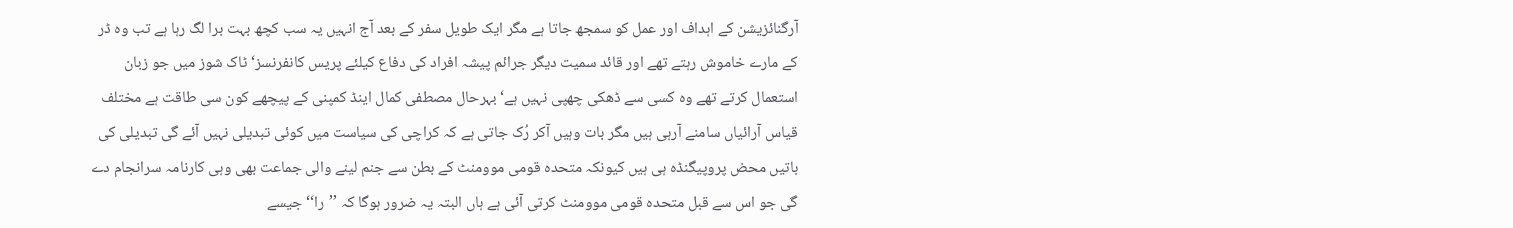آرگنائزیشن کے اہداف اور عمل کو سمجھ جاتا ہے مگر ایک طویل سفر کے بعد آج انہیں یہ سب کچھ بہت برا لگ رہا ہے تب وہ ڈر کے مارے خاموش رہتے تھے اور قائد سمیت دیگر جرائم پیشہ افراد کی دفاع کیلئے پریس کانفرنسز‘ ٹاک شوز میں جو زبان استعمال کرتے تھے وہ کسی سے ڈھکی چھپی نہیں ہے‘ بہرحال مصطفی کمال اینڈ کمپنی کے پیچھے کون سی طاقت ہے مختلف قیاس آرائیاں سامنے آرہی ہیں مگر بات وہیں آکر رُک جاتی ہے کہ کراچی کی سیاست میں کوئی تبدیلی نہیں آئے گی تبدیلی کی باتیں محض پروپیگنڈہ ہی ہیں کیونکہ متحدہ قومی موومنٹ کے بطن سے جنم لینے والی جماعت بھی وہی کارنامہ سرانجام دے گی جو اس سے قبل متحدہ قومی موومنٹ کرتی آئی ہے ہاں البتہ یہ ضرور ہوگا کہ ’’را‘‘ جیسے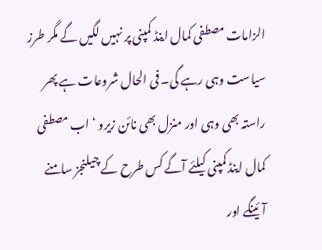الزامات مصطفی کمال اینڈ کمپنی پر نہیں لگیں گے مگر طرز سیاست وہی رہے گی۔ فی الحال شروعات ہے پھر راستہ بھی وہی اور منزل بھی نائن زیرو ‘ اب مصطفی کمال اینڈ کمپنی کیلئے آگے کس طرح کے چیلنجز سامنے آئینگے اور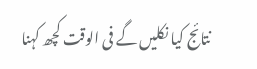نتائج کیا نکلیں گے فی الوقت کچھ کہنا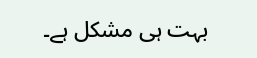بہت ہی مشکل ہے۔